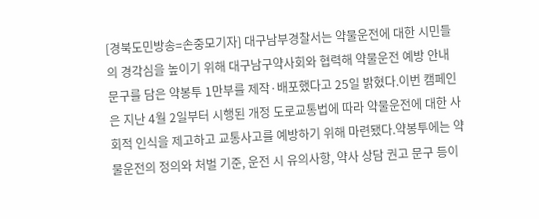[경북도민방송=손중모기자] 대구남부경찰서는 약물운전에 대한 시민들의 경각심을 높이기 위해 대구남구약사회와 협력해 약물운전 예방 안내 문구를 담은 약봉투 1만부를 제작·배포했다고 25일 밝혔다.이번 캠페인은 지난 4월 2일부터 시행된 개정 도로교통법에 따라 약물운전에 대한 사회적 인식을 제고하고 교통사고를 예방하기 위해 마련됐다.약봉투에는 약물운전의 정의와 처벌 기준, 운전 시 유의사항, 약사 상담 권고 문구 등이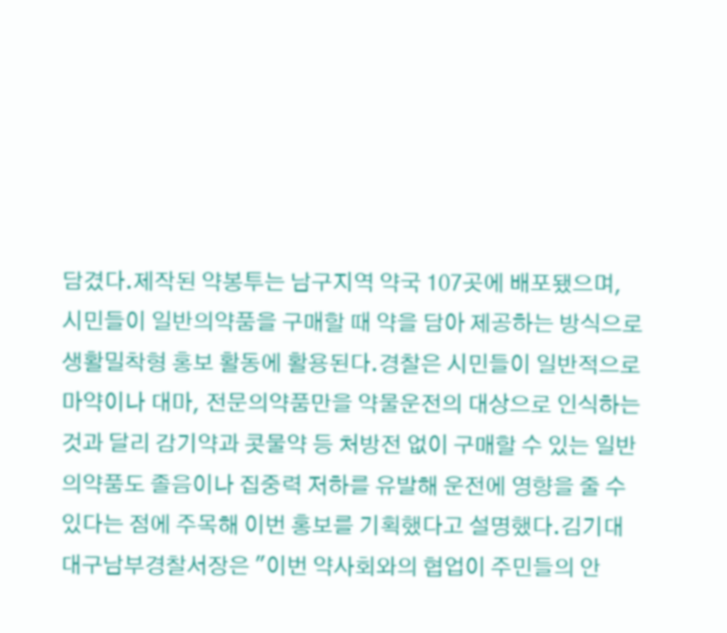담겼다.제작된 약봉투는 남구지역 약국 107곳에 배포됐으며, 시민들이 일반의약품을 구매할 때 약을 담아 제공하는 방식으로 생활밀착형 홍보 활동에 활용된다.경찰은 시민들이 일반적으로 마약이나 대마, 전문의약품만을 약물운전의 대상으로 인식하는 것과 달리 감기약과 콧물약 등 처방전 없이 구매할 수 있는 일반의약품도 졸음이나 집중력 저하를 유발해 운전에 영향을 줄 수 있다는 점에 주목해 이번 홍보를 기획했다고 설명했다.김기대 대구남부경찰서장은 "이번 약사회와의 협업이 주민들의 안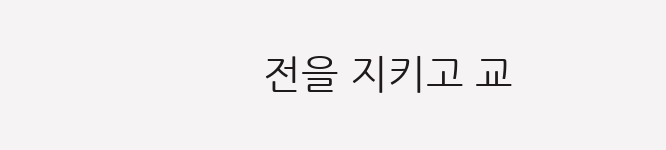전을 지키고 교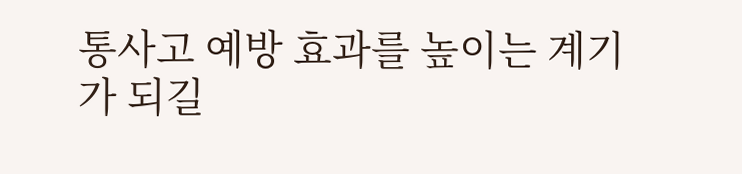통사고 예방 효과를 높이는 계기가 되길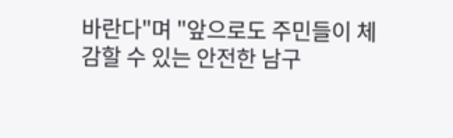바란다"며 "앞으로도 주민들이 체감할 수 있는 안전한 남구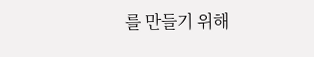를 만들기 위해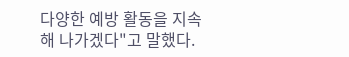다양한 예방 활동을 지속해 나가겠다"고 말했다.